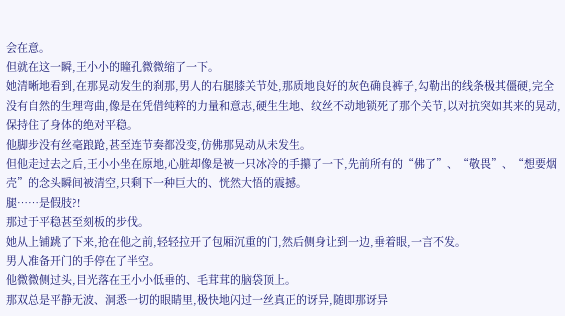会在意。
但就在这一瞬,王小小的瞳孔微微缩了一下。
她清晰地看到,在那晃动发生的刹那,男人的右腿膝关节处,那质地良好的灰色确良裤子,勾勒出的线条极其僵硬,完全没有自然的生理弯曲,像是在凭借纯粹的力量和意志,硬生生地、纹丝不动地锁死了那个关节,以对抗突如其来的晃动,保持住了身体的绝对平稳。
他脚步没有丝毫踉跄,甚至连节奏都没变,仿佛那晃动从未发生。
但他走过去之后,王小小坐在原地,心脏却像是被一只冰冷的手攥了一下,先前所有的“佛了”、“敬畏”、“想要烟壳”的念头瞬间被清空,只剩下一种巨大的、恍然大悟的震撼。
腿……是假肢?!
那过于平稳甚至刻板的步伐。
她从上铺跳了下来,抢在他之前,轻轻拉开了包厢沉重的门,然后侧身让到一边,垂着眼,一言不发。
男人准备开门的手停在了半空。
他微微侧过头,目光落在王小小低垂的、毛茸茸的脑袋顶上。
那双总是平静无波、洞悉一切的眼睛里,极快地闪过一丝真正的讶异,随即那讶异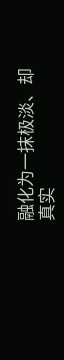融化为一抹极淡、却真实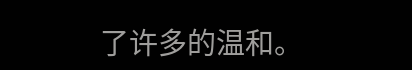了许多的温和。